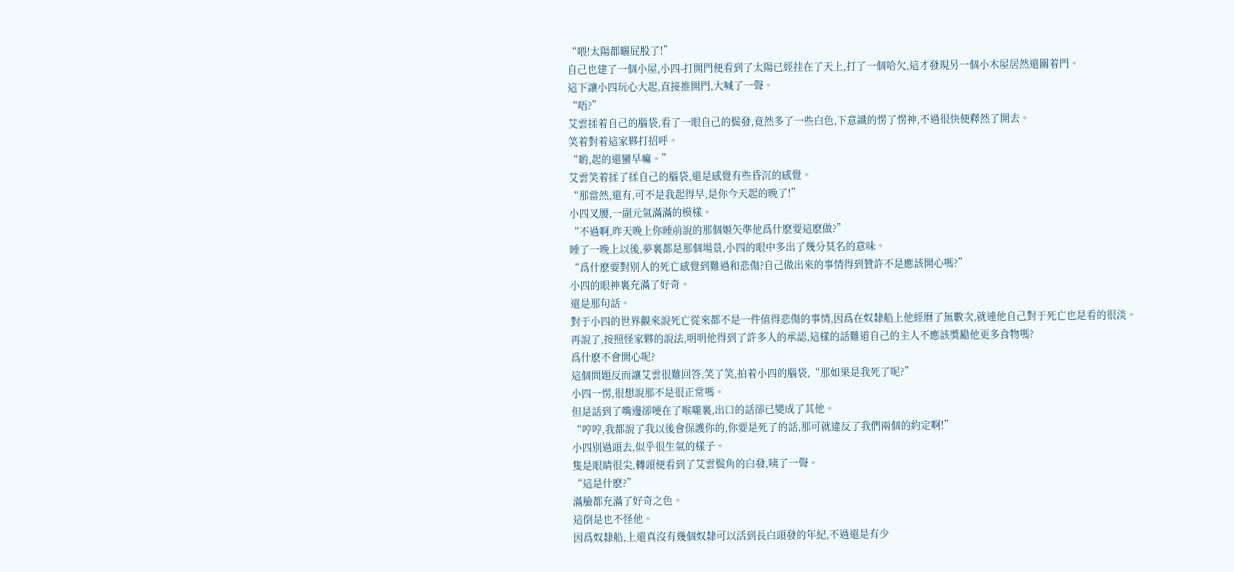“喂!太陽都曬屁股了!”
自己也建了一個小屋,小四-打開門便看到了太陽已經挂在了天上,打了一個哈欠,這才發現另一個小木屋居然還關着門。
這下讓小四玩心大起,直接推開門,大喊了一聲。
“唔?”
艾雲揉着自己的腦袋,看了一眼自己的鬓發,竟然多了一些白色,下意識的愣了愣神,不過很快便釋然了開去。
笑着對着這家夥打招呼。
“喲,起的還蠻早嘛。”
艾雲笑着揉了揉自己的腦袋,還是感覺有些昏沉的感覺。
“那當然,還有,可不是我起得早,是你今天起的晚了!”
小四叉腰,一副元氣滿滿的模樣。
“不過啊,昨天晚上你睡前說的那個姬矢準他爲什麽要這麽做?”
睡了一晚上以後,夢裏都是那個場景,小四的眼中多出了幾分莫名的意味。
“爲什麽要對别人的死亡感覺到難過和悲傷?自己做出來的事情得到贊許不是應該開心嗎?”
小四的眼神裏充滿了好奇。
還是那句話。
對于小四的世界觀來說死亡從來都不是一件值得悲傷的事情,因爲在奴隸船上他經曆了無數次,就連他自己對于死亡也是看的很淡。
再說了,按照怪家夥的說法,明明他得到了許多人的承認,這樣的話難道自己的主人不應該獎勵他更多食物嗎?
爲什麽不會開心呢?
這個問題反而讓艾雲很難回答,笑了笑,拍着小四的腦袋,“那如果是我死了呢?”
小四一愣,很想說那不是很正常嗎。
但是話到了嘴邊卻哽在了喉嚨裏,出口的話卻已變成了其他。
“哼哼,我都說了我以後會保護你的,你要是死了的話,那可就違反了我們兩個的約定啊!”
小四别過頭去,似乎很生氣的樣子。
隻是眼睛很尖,轉頭便看到了艾雲鬓角的白發,咦了一聲。
“這是什麽?”
滿臉都充滿了好奇之色。
這倒是也不怪他。
因爲奴隸船,上還真沒有幾個奴隸可以活到長白頭發的年紀,不過還是有少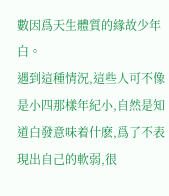數因爲天生體質的緣故少年白。
遇到這種情況,這些人可不像是小四那樣年紀小,自然是知道白發意味着什麽,爲了不表現出自己的軟弱,很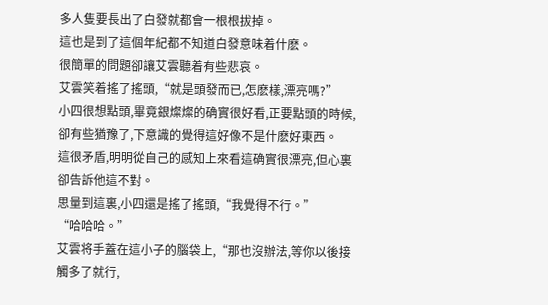多人隻要長出了白發就都會一根根拔掉。
這也是到了這個年紀都不知道白發意味着什麽。
很簡單的問題卻讓艾雲聽着有些悲哀。
艾雲笑着搖了搖頭,“就是頭發而已,怎麽樣,漂亮嗎?”
小四很想點頭,畢竟銀燦燦的确實很好看,正要點頭的時候,卻有些猶豫了,下意識的覺得這好像不是什麽好東西。
這很矛盾,明明從自己的感知上來看這确實很漂亮,但心裏卻告訴他這不對。
思量到這裏,小四還是搖了搖頭,“我覺得不行。”
“哈哈哈。”
艾雲将手蓋在這小子的腦袋上,“那也沒辦法,等你以後接觸多了就行,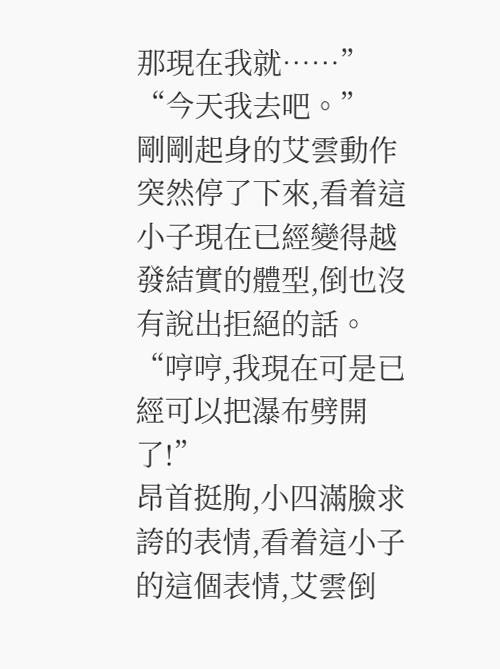那現在我就……”
“今天我去吧。”
剛剛起身的艾雲動作突然停了下來,看着這小子現在已經變得越發結實的體型,倒也沒有說出拒絕的話。
“哼哼,我現在可是已經可以把瀑布劈開了!”
昂首挺朐,小四滿臉求誇的表情,看着這小子的這個表情,艾雲倒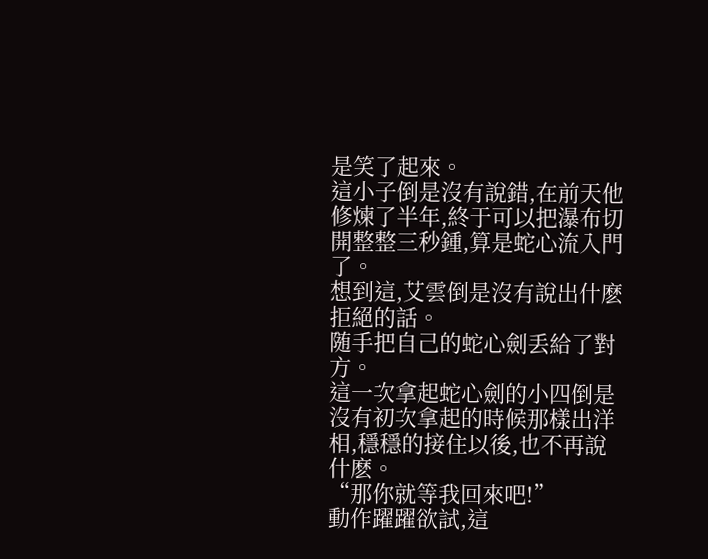是笑了起來。
這小子倒是沒有說錯,在前天他修煉了半年,終于可以把瀑布切開整整三秒鍾,算是蛇心流入門了。
想到這,艾雲倒是沒有說出什麽拒絕的話。
随手把自己的蛇心劍丢給了對方。
這一次拿起蛇心劍的小四倒是沒有初次拿起的時候那樣出洋相,穩穩的接住以後,也不再說什麽。
“那你就等我回來吧!”
動作躍躍欲試,這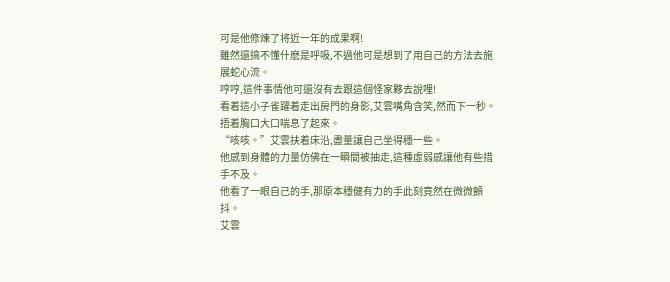可是他修煉了将近一年的成果啊!
雖然還搞不懂什麽是呼吸,不過他可是想到了用自己的方法去施展蛇心流。
哼哼,這件事情他可還沒有去跟這個怪家夥去說哩!
看着這小子雀躍着走出房門的身影,艾雲嘴角含笑,然而下一秒。
捂着胸口大口喘息了起來。
“咳咳。”艾雲扶着床沿,盡量讓自己坐得穩一些。
他感到身體的力量仿佛在一瞬間被抽走,這種虛弱感讓他有些措手不及。
他看了一眼自己的手,那原本穩健有力的手此刻竟然在微微顫抖。
艾雲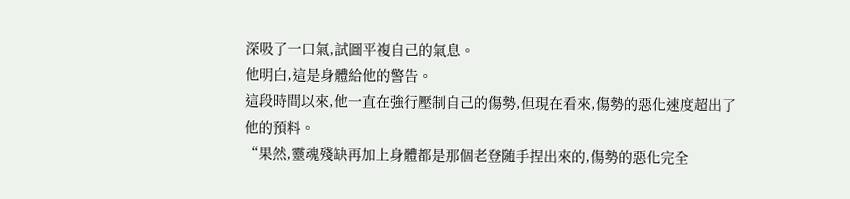深吸了一口氣,試圖平複自己的氣息。
他明白,這是身體給他的警告。
這段時間以來,他一直在強行壓制自己的傷勢,但現在看來,傷勢的惡化速度超出了他的預料。
“果然,靈魂殘缺再加上身體都是那個老登随手捏出來的,傷勢的惡化完全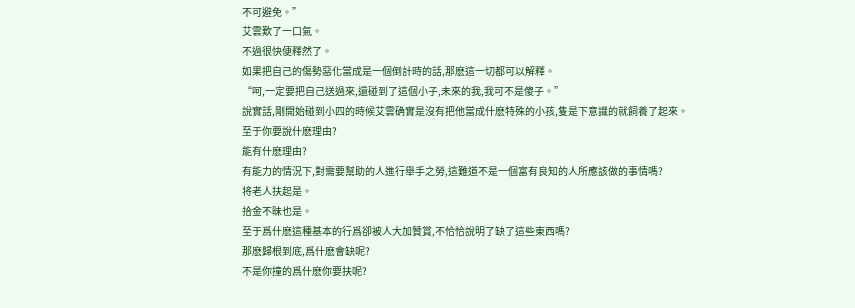不可避免。”
艾雲歎了一口氣。
不過很快便釋然了。
如果把自己的傷勢惡化當成是一個倒計時的話,那麽這一切都可以解釋。
“呵,一定要把自己送過來,還碰到了這個小子,未來的我,我可不是傻子。”
說實話,剛開始碰到小四的時候艾雲确實是沒有把他當成什麽特殊的小孩,隻是下意識的就飼養了起來。
至于你要說什麽理由?
能有什麽理由?
有能力的情況下,對需要幫助的人進行舉手之勞,這難道不是一個富有良知的人所應該做的事情嗎?
将老人扶起是。
拾金不昧也是。
至于爲什麽這種基本的行爲卻被人大加贊賞,不恰恰說明了缺了這些東西嗎?
那麽歸根到底,爲什麽會缺呢?
不是你撞的爲什麽你要扶呢?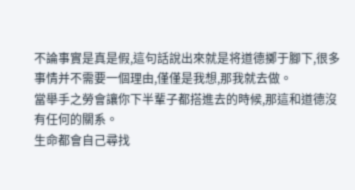不論事實是真是假,這句話說出來就是将道德擲于腳下,很多事情并不需要一個理由,僅僅是我想,那我就去做。
當舉手之勞會讓你下半輩子都搭進去的時候,那這和道德沒有任何的關系。
生命都會自己尋找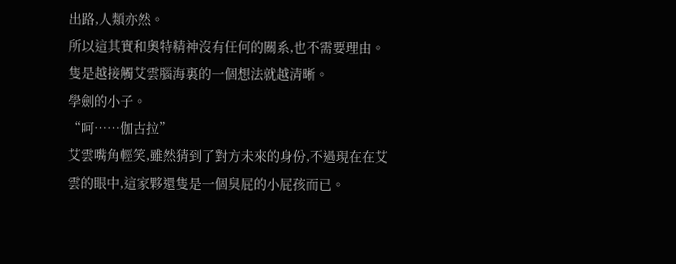出路,人類亦然。
所以這其實和奧特精神沒有任何的關系,也不需要理由。
隻是越接觸艾雲腦海裏的一個想法就越清晰。
學劍的小子。
“呵……伽古拉”
艾雲嘴角輕笑,雖然猜到了對方未來的身份,不過現在在艾雲的眼中,這家夥還隻是一個臭屁的小屁孩而已。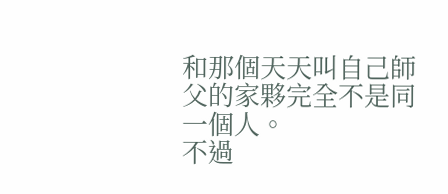和那個天天叫自己師父的家夥完全不是同一個人。
不過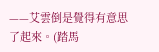——艾雲倒是覺得有意思了起來。(踏馬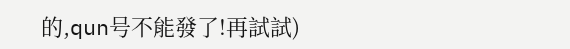的,qun号不能發了!再試試)